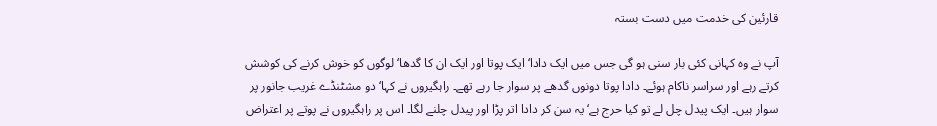قارئین کی خدمت میں دست بستہ

آپ نے وہ کہانی کئی بار سنی ہو گی جس میں ایک دادا‘ ایک پوتا اور ایک ان کا گدھا‘ لوگوں کو خوش کرنے کی کوشش کرتے رہے اور سراسر ناکام ہوئے۔ دادا پوتا دونوں گدھے پر سوار جا رہے تھے۔ راہگیروں نے کہا‘ دو مشٹنڈے غریب جانور پر سوار ہیں۔ ایک پیدل چل لے تو کیا حرج ہے‘ یہ سن کر دادا اتر پڑا اور پیدل چلنے لگا۔ اس پر راہگیروں نے پوتے پر اعتراض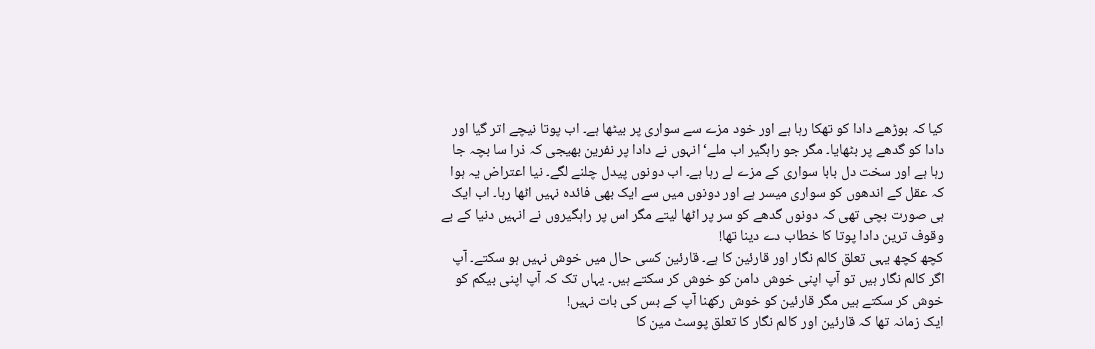کیا کہ بوڑھے دادا کو تھکا رہا ہے اور خود مزے سے سواری پر بیٹھا ہے۔ اب پوتا نیچے اتر گیا اور دادا کو گدھے پر بٹھایا۔ مگر جو راہگیر اب ملے‘ انہوں نے دادا پر نفرین بھیجی کہ ذرا سا بچہ جا رہا ہے اور سخت دل بابا سواری کے مزے لے رہا ہے۔ اب دونوں پیدل چلنے لگے۔ نیا اعتراض یہ ہوا کہ عقل کے اندھوں کو سواری میسر ہے اور دونوں میں سے ایک بھی فائدہ نہیں اٹھا رہا۔ اب ایک ہی صورت بچی تھی کہ دونوں گدھے کو سر پر اٹھا لیتے مگر اس پر راہگیروں نے انہیں دنیا کے بے وقوف ترین دادا پوتا کا خطاب دے دینا تھا!
کچھ کچھ یہی تعلق کالم نگار اور قارئین کا ہے۔ قارئین کسی حال میں خوش نہیں ہو سکتے۔ آپ اگر کالم نگار ہیں تو آپ اپنی خوش دامن کو خوش کر سکتے ہیں۔ یہاں تک کہ آپ اپنی بیگم کو خوش کر سکتے ہیں مگر قارئین کو خوش رکھنا آپ کے بس کی بات نہیں!
ایک زمانہ تھا کہ قارئین اور کالم نگار کا تعلق پوسٹ مین کا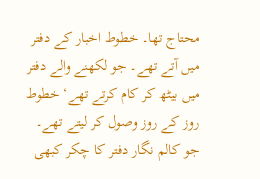محتاج تھا۔ خطوط اخبار کے دفتر میں آتے تھے۔ جو لکھنے والے دفتر میں بیٹھ کر کام کرتے تھے‘ خطوط روز کے روز وصول کر لیتے تھے۔ جو کالم نگار دفتر کا چکر کبھی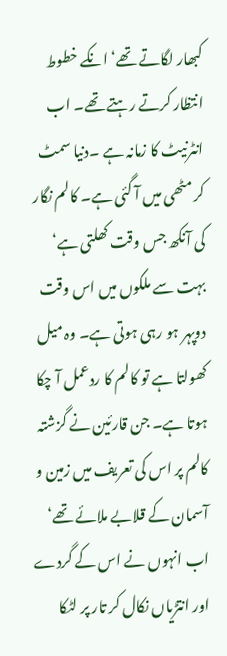کبھار لگاتے تھے‘ انکے خطوط انتظار کرتے رہتے تھے۔ اب انٹرنیٹ کا زمانہ ہے ۔دنیا سمٹ کر مٹھی میں آ گئی ہے۔ کالم نگار کی آنکھ جس وقت کھلتی ہے‘ بہت سے ملکوں میں اس وقت دوپہر ہو رہی ہوتی ہے۔ وہ میل کھولتا ہے تو کالم کا ردعمل آ چکا ہوتا ہے۔ جن قارئین نے گزشتہ کالم پر اس کی تعریف میں زمین و آسمان کے قلابے ملائے تھے‘ اب انہوں نے اس کے گردے اور انتڑیاں نکال کر تار پر لٹکا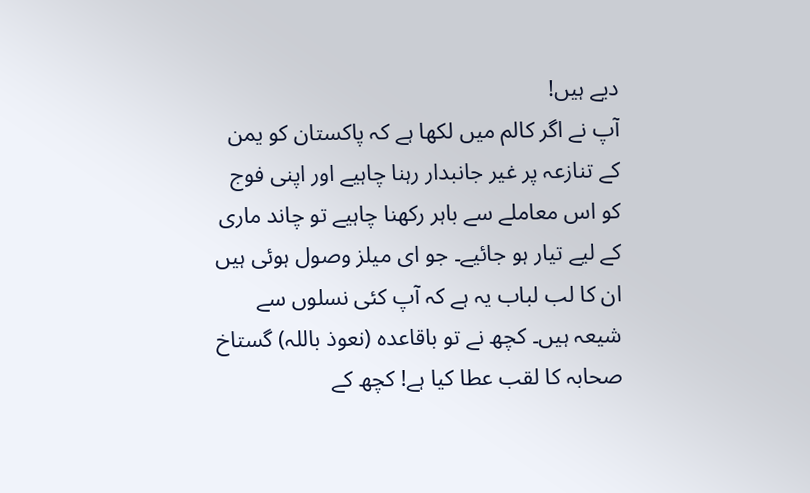دیے ہیں!
آپ نے اگر کالم میں لکھا ہے کہ پاکستان کو یمن کے تنازعہ پر غیر جانبدار رہنا چاہیے اور اپنی فوج کو اس معاملے سے باہر رکھنا چاہیے تو چاند ماری کے لیے تیار ہو جائیے۔ جو ای میلز وصول ہوئی ہیں ان کا لب لباب یہ ہے کہ آپ کئی نسلوں سے شیعہ ہیں۔ کچھ نے تو باقاعدہ (نعوذ باللہ) گستاخ صحابہ کا لقب عطا کیا ہے! کچھ کے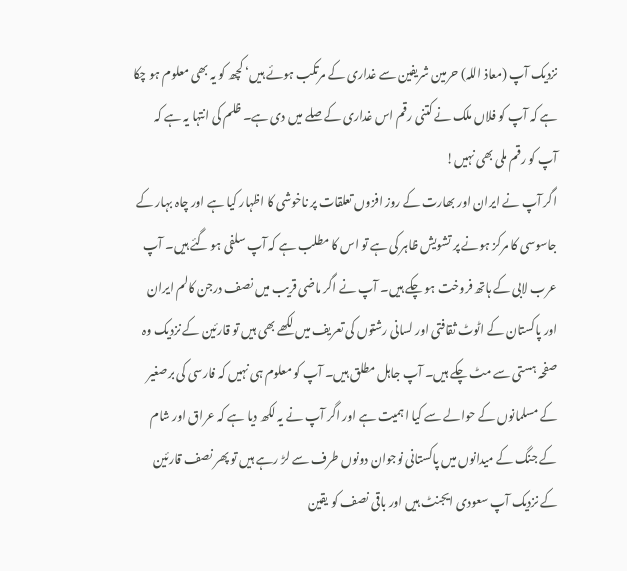نزدیک آپ (معاذ اللہ) حرمین شریفین سے غداری کے مرتکب ہوئے ہیں‘ کچھ کو یہ بھی معلوم ہو چکا ہے کہ آپ کو فلاں ملک نے کتنی رقم اس غداری کے صلے میں دی ہے۔ ظلم کی انتہا یہ ہے کہ آپ کو رقم ملی بھی نہیں!
اگر آپ نے ایران اور بھارت کے روز افزوں تعلقات پر ناخوشی کا اظہار کیا ہے اور چاہ بہار کے جاسوسی کا مرکز ہونے پر تشویش ظاہر کی ہے تو اس کا مطلب ہے کہ آپ سلفی ہو گئے ہیں۔ آپ عرب لابی کے ہاتھ فروخت ہو چکے ہیں۔ آپ نے اگر ماضی قریب میں نصف درجن کالم ایران اور پاکستان کے اٹوٹ ثقافتی اور لسانی رشتوں کی تعریف میں لکھے بھی ہیں تو قارئین کے نزدیک وہ صفحہ ہستی سے مٹ چکے ہیں۔ آپ جاہل مطلق ہیں۔ آپ کو معلوم ہی نہیں کہ فارسی کی برصغیر کے مسلمانوں کے حوالے سے کیا اہمیت ہے اور اگر آپ نے یہ لکھ دیا ہے کہ عراق اور شام کے جنگ کے میدانوں میں پاکستانی نوجوان دونوں طرف سے لڑ رہے ہیں تو پھر نصف قارئین کے نزدیک آپ سعودی ایجنٹ ہیں اور باقی نصف کو یقین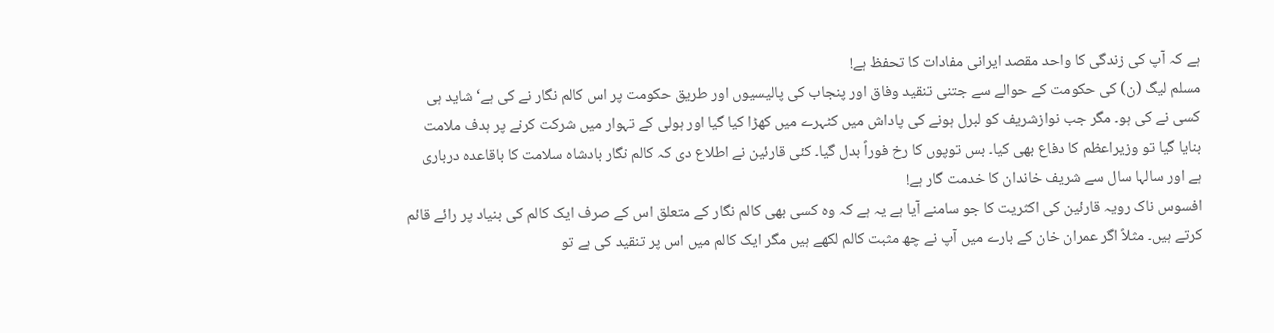ہے کہ آپ کی زندگی کا واحد مقصد ایرانی مفادات کا تحفظ ہے!
مسلم لیگ (ن) کی حکومت کے حوالے سے جتنی تنقید وفاق اور پنجاب کی پالیسیوں اور طریق حکومت پر اس کالم نگار نے کی ہے‘ شاید ہی کسی نے کی ہو۔ مگر جب نوازشریف کو لبرل ہونے کی پاداش میں کٹہرے میں کھڑا کیا گیا اور ہولی کے تہوار میں شرکت کرنے پر ہدف ملامت بنایا گیا تو وزیراعظم کا دفاع بھی کیا۔ بس توپوں کا رخ فوراً بدل گیا۔ کئی قارئین نے اطلاع دی کہ کالم نگار بادشاہ سلامت کا باقاعدہ درباری ہے اور سالہا سال سے شریف خاندان کا خدمت گار ہے!
افسوس ناک رویہ قارئین کی اکثریت کا جو سامنے آیا ہے یہ ہے کہ وہ کسی بھی کالم نگار کے متعلق اس کے صرف ایک کالم کی بنیاد پر رائے قائم کرتے ہیں۔ مثلاً اگر عمران خان کے بارے میں آپ نے چھ مثبت کالم لکھے ہیں مگر ایک کالم میں اس پر تنقید کی ہے تو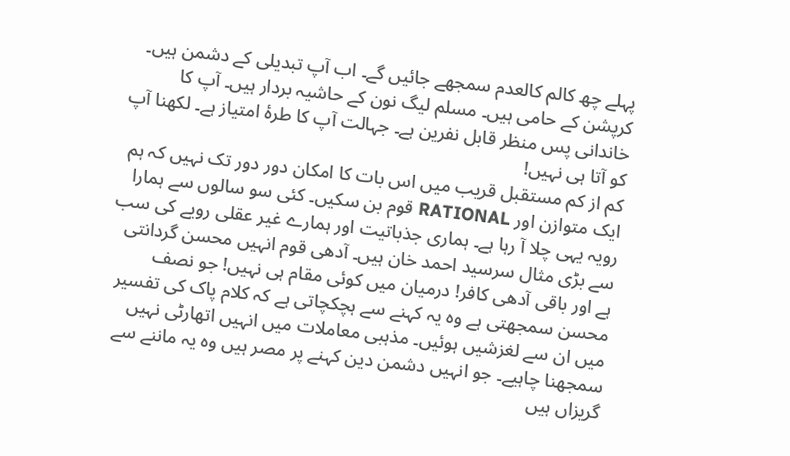پہلے چھ کالم کالعدم سمجھے جائیں گے۔ اب آپ تبدیلی کے دشمن ہیں۔ کرپشن کے حامی ہیں۔ مسلم لیگ نون کے حاشیہ بردار ہیں۔ آپ کا خاندانی پس منظر قابل نفرین ہے۔ جہالت آپ کا طرۂ امتیاز ہے۔ لکھنا آپ کو آتا ہی نہیں!
کم از کم مستقبل قریب میں اس بات کا امکان دور دور تک نہیں کہ ہم ایک متوازن اور RATIONAL قوم بن سکیں۔ کئی سو سالوں سے ہمارا رویہ یہی چلا آ رہا ہے۔ ہماری جذباتیت اور ہمارے غیر عقلی رویے کی سب سے بڑی مثال سرسید احمد خان ہیں۔ آدھی قوم انہیں محسن گردانتی ہے اور باقی آدھی کافر! درمیان میں کوئی مقام ہی نہیں! جو نصف محسن سمجھتی ہے وہ یہ کہنے سے ہچکچاتی ہے کہ کلام پاک کی تفسیر میں ان سے لغزشیں ہوئیں۔ مذہبی معاملات میں انہیں اتھارٹی نہیں سمجھنا چاہیے۔ جو انہیں دشمن دین کہنے پر مصر ہیں وہ یہ ماننے سے گریزاں ہیں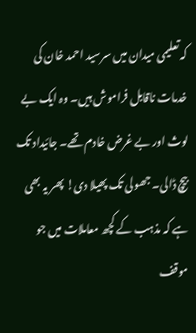کہ تعلیمی میدان میں سرسید احمد خان کی خدمات ناقابل فراموش ہیں۔ وہ ایک بے لوث اور بے غرض خادم تھے۔ جائیداد تک بیچ ڈالی۔ جھولی تک پھیلا دی! پھر یہ بھی ہے کہ مذہب کے کچھ معاملات میں جو موقف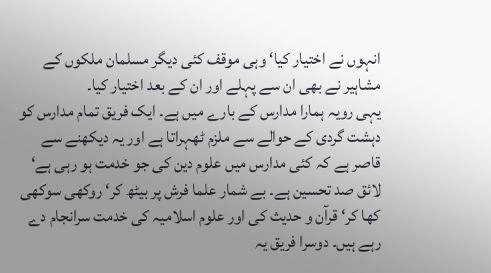انہوں نے اختیار کیا‘ وہی موقف کئی دیگر مسلمان ملکوں کے مشاہیر نے بھی ان سے پہلے اور ان کے بعد اختیار کیا۔
یہی رویہ ہمارا مدارس کے بارے میں ہے۔ ایک فریق تمام مدارس کو دہشت گردی کے حوالے سے ملزم ٹھہراتا ہے اور یہ دیکھنے سے قاصر ہے کہ کئی مدارس میں علوم دین کی جو خدمت ہو رہی ہے‘ لائق صد تحسین ہے۔ بے شمار علما فرش پر بیٹھ کر‘ روکھی سوکھی کھا کر‘ قرآن و حدیث کی اور علوم اسلامیہ کی خدمت سرانجام دے رہے ہیں۔ دوسرا فریق یہ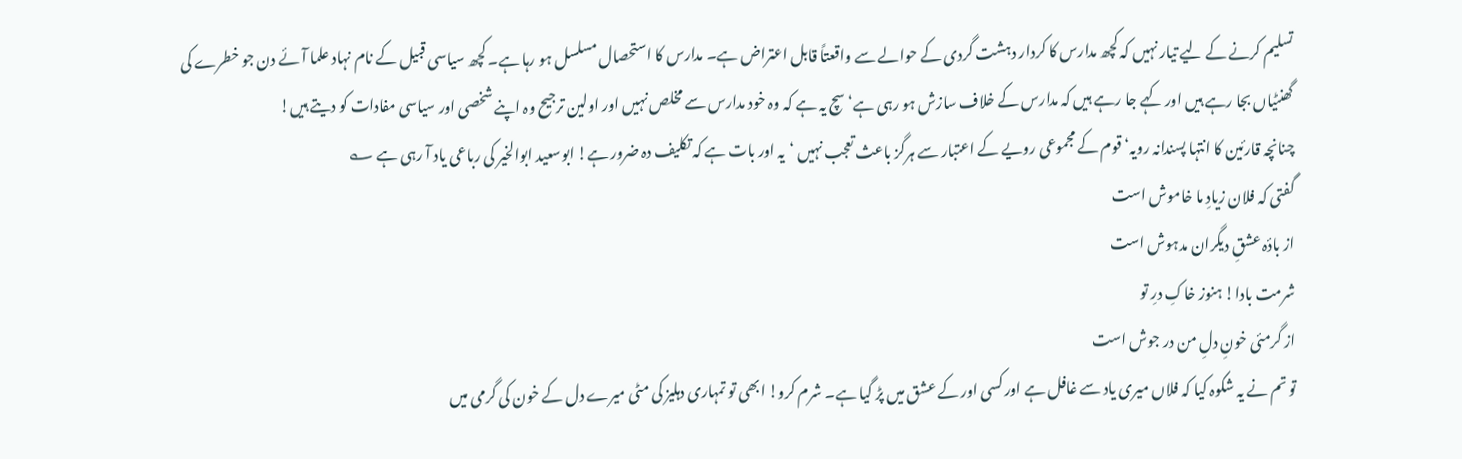تسلیم کرنے کے لیے تیار نہیں کہ کچھ مدارس کا کردار دہشت گردی کے حوالے سے واقعتاً قابل اعتراض ہے۔ مدارس کا استحصال مسلسل ہو رہا ہے۔ کچھ سیاسی قبیل کے نام نہاد علما آئے دن جو خطرے کی گھنٹیاں بجا رہے ہیں اور کہے جا رہے ہیں کہ مدارس کے خلاف سازش ہو رہی ہے‘ سچ یہ ہے کہ وہ خود مدارس سے مخلص نہیں اور اولین ترجیح وہ اپنے شخصی اور سیاسی مفادات کو دیتے ہیں!
چنانچہ قارئین کا انتہا پسندانہ رویہ‘ قوم کے مجموعی رویے کے اعتبار سے ہرگز باعث تعجب نہیں ‘یہ اور بات ہے کہ تکلیف دہ ضرور ہے! ابوسعید ابوالخیر کی رباعی یاد آ رہی ہے ؎
گفتی کہ فلان زیادِ ما خاموش است
از بادٔہ عشقِ دیگران مدہوش است
شرمت بادا! ہنوز خاکِ درِ تو
از گرمئی خونِ دلِ من در جوش است
تو تم نے یہ شکوہ کیا کہ فلاں میری یاد سے غافل ہے اور کسی اور کے عشق میں پڑ گیا ہے۔ شرم کرو! ابھی تو تمہاری دہلیز کی مٹی میرے دل کے خون کی گرمی میں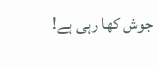جوش کھا رہی ہے!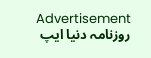Advertisement
روزنامہ دنیا ایپ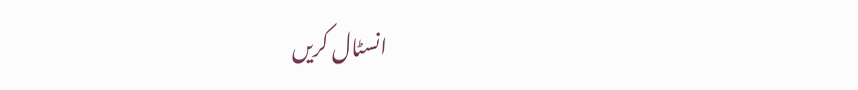انسٹال کریں